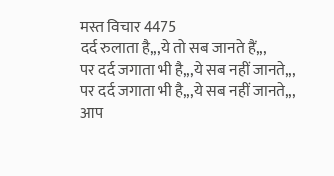मस्त विचार 4475
दर्द रुलाता है,,,ये तो सब जानते हैं,,,
पर दर्द जगाता भी है,,,ये सब नहीं जानते,,,
पर दर्द जगाता भी है,,,ये सब नहीं जानते,,,
आप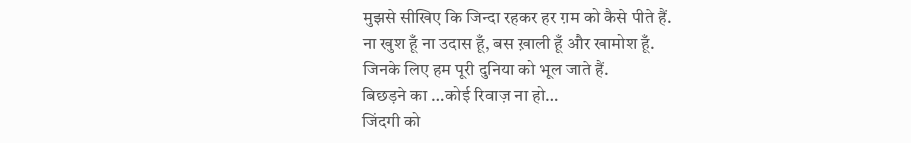मुझसे सीखिए कि जिन्दा रहकर हर ग़म को कैसे पीते हैं.
ना खुश हूँ ना उदास हूँ, बस ख़ाली हूँ और खामोश हूँ.
जिनके लिए हम पूरी दुनिया को भूल जाते हैं.
बिछड़ने का …कोई रिवाज़ ना हो…
जिंदगी को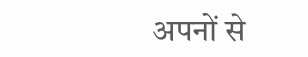अपनों से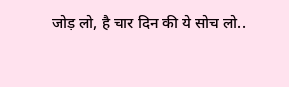जोड़ लो, है चार दिन की ये सोच लो..